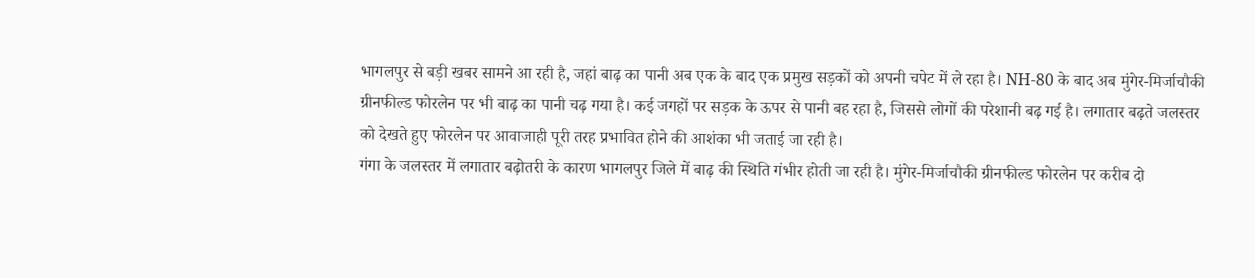भागलपुर से बड़ी खबर सामने आ रही है, जहां बाढ़ का पानी अब एक के बाद एक प्रमुख सड़कों को अपनी चपेट में ले रहा है। NH-80 के बाद अब मुंगेर-मिर्जाचौकी ग्रीनफील्ड फोरलेन पर भी बाढ़ का पानी चढ़ गया है। कई जगहों पर सड़क के ऊपर से पानी बह रहा है, जिससे लोगों की परेशानी बढ़ गई है। लगातार बढ़ते जलस्तर को देखते हुए फोरलेन पर आवाजाही पूरी तरह प्रभावित होने की आशंका भी जताई जा रही है।
गंगा के जलस्तर में लगातार बढ़ोतरी के कारण भागलपुर जिले में बाढ़ की स्थिति गंभीर होती जा रही है। मुंगेर-मिर्जाचौकी ग्रीनफील्ड फोरलेन पर करीब दो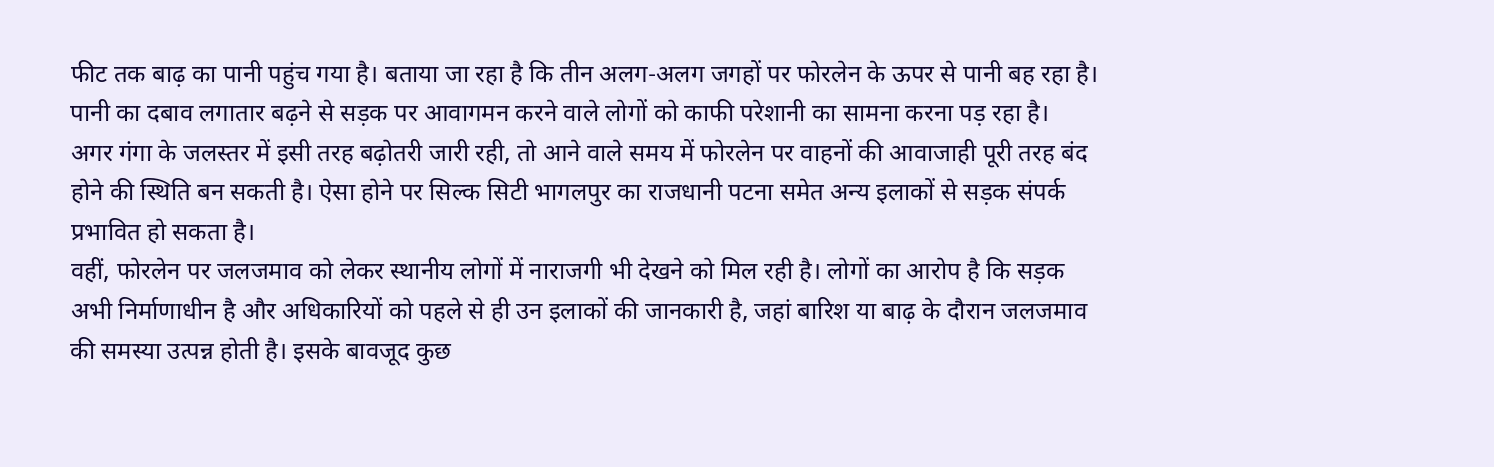फीट तक बाढ़ का पानी पहुंच गया है। बताया जा रहा है कि तीन अलग-अलग जगहों पर फोरलेन के ऊपर से पानी बह रहा है। पानी का दबाव लगातार बढ़ने से सड़क पर आवागमन करने वाले लोगों को काफी परेशानी का सामना करना पड़ रहा है।
अगर गंगा के जलस्तर में इसी तरह बढ़ोतरी जारी रही, तो आने वाले समय में फोरलेन पर वाहनों की आवाजाही पूरी तरह बंद होने की स्थिति बन सकती है। ऐसा होने पर सिल्क सिटी भागलपुर का राजधानी पटना समेत अन्य इलाकों से सड़क संपर्क प्रभावित हो सकता है।
वहीं, फोरलेन पर जलजमाव को लेकर स्थानीय लोगों में नाराजगी भी देखने को मिल रही है। लोगों का आरोप है कि सड़क अभी निर्माणाधीन है और अधिकारियों को पहले से ही उन इलाकों की जानकारी है, जहां बारिश या बाढ़ के दौरान जलजमाव की समस्या उत्पन्न होती है। इसके बावजूद कुछ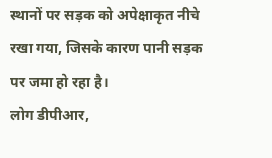स्थानों पर सड़क को अपेक्षाकृत नीचे रखा गया, जिसके कारण पानी सड़क पर जमा हो रहा है।
लोग डीपीआर,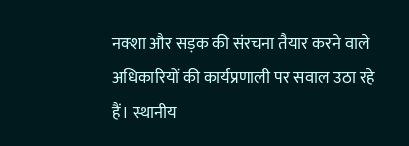नक्शा और सड़क की संरचना तैयार करने वाले अधिकारियों की कार्यप्रणाली पर सवाल उठा रहे हैं। स्थानीय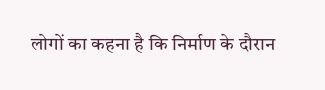लोगों का कहना है कि निर्माण के दौरान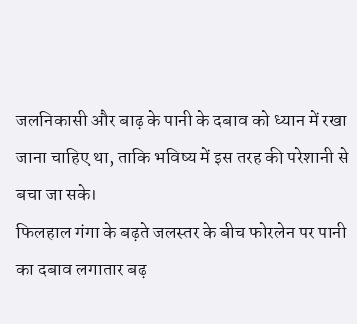जलनिकासी और बाढ़ के पानी के दबाव को ध्यान में रखा जाना चाहिए था, ताकि भविष्य में इस तरह की परेशानी से बचा जा सके।
फिलहाल गंगा के बढ़ते जलस्तर के बीच फोरलेन पर पानी का दबाव लगातार बढ़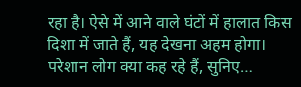रहा है। ऐसे में आने वाले घंटों में हालात किस दिशा में जाते हैं, यह देखना अहम होगा।
परेशान लोग क्या कह रहे हैं, सुनिए…